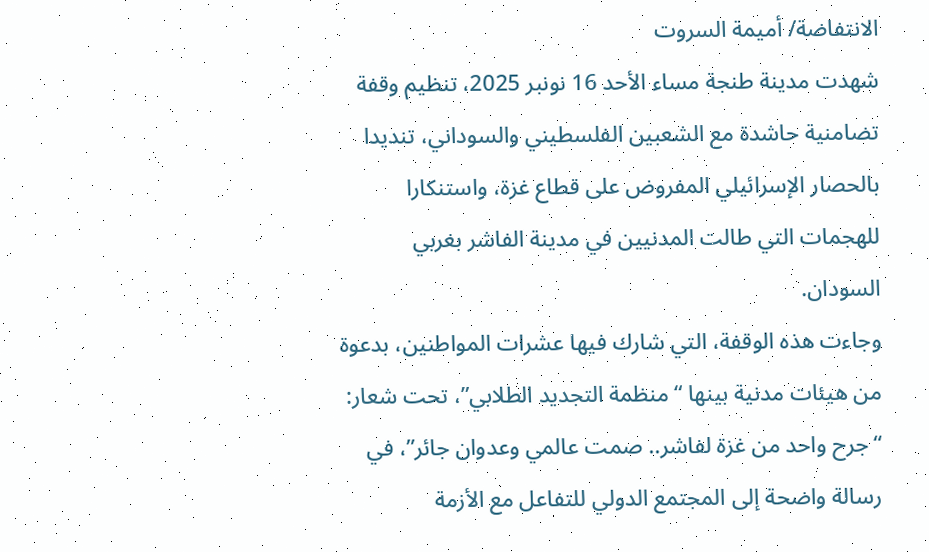الانتفاضة/ أميمة السروت
شهدت مدينة طنجة مساء الأحد 16 نونبر 2025، تنظيم وقفة تضامنية حاشدة مع الشعبين الفلسطيني والسوداني، تنديدا بالحصار الإسرائيلي المفروض على قطاع غزة، واستنكارا للهجمات التي طالت المدنيين في مدينة الفاشر بغربي السودان.
وجاءت هذه الوقفة، التي شارك فيها عشرات المواطنين، بدعوة من هيئات مدنية بينها “منظمة التجديد الطلابي”، تحت شعار: “جرح واحد من غزة لفاشر.. صمت عالمي وعدوان جائر”، في رسالة واضحة إلى المجتمع الدولي للتفاعل مع الأزمة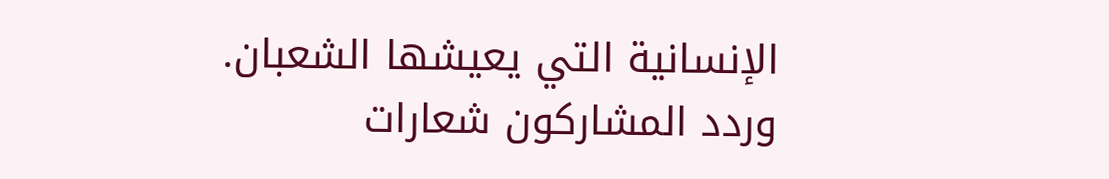الإنسانية التي يعيشها الشعبان.
وردد المشاركون شعارات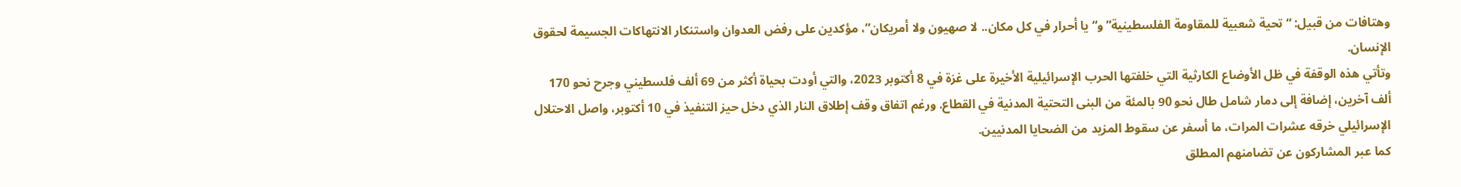وهتافات من قبيل: “تحية شعبية للمقاومة الفلسطينية” و“يا أحرار في كل مكان.. لا صهيون ولا أمريكان”، مؤكدين على رفض العدوان واستنكار الانتهاكات الجسيمة لحقوق الإنسان.
وتأتي هذه الوقفة في ظل الأوضاع الكارثية التي خلفتها الحرب الإسرائيلية الأخيرة على غزة في 8 أكتوبر 2023، والتي أودت بحياة أكثر من 69 ألف فلسطيني وجرح نحو 170 ألف آخرين، إضافة إلى دمار شامل طال نحو 90 بالمئة من البنى التحتية المدنية في القطاع. ورغم اتفاق وقف إطلاق النار الذي دخل حيز التنفيذ في 10 أكتوبر، واصل الاحتلال الإسرائيلي خرقه عشرات المرات، ما أسفر عن سقوط المزيد من الضحايا المدنيين.
كما عبر المشاركون عن تضامنهم المطلق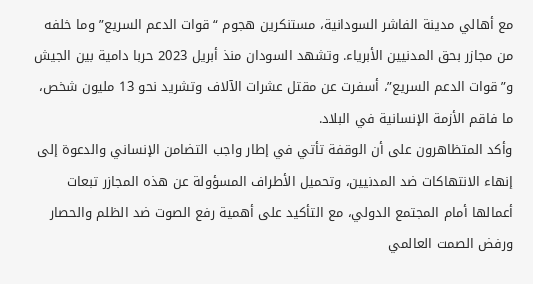مع أهالي مدينة الفاشر السودانية، مستنكرين هجوم “قوات الدعم السريع” وما خلفه من مجازر بحق المدنيين الأبرياء. وتشهد السودان منذ أبريل 2023 حربا دامية بين الجيش و”قوات الدعم السريع”، أسفرت عن مقتل عشرات الآلاف وتشريد نحو 13 مليون شخص، ما فاقم الأزمة الإنسانية في البلاد.
وأكد المتظاهرون على أن الوقفة تأتي في إطار واجب التضامن الإنساني والدعوة إلى إنهاء الانتهاكات ضد المدنيين، وتحميل الأطراف المسؤولة عن هذه المجازر تبعات أعمالها أمام المجتمع الدولي، مع التأكيد على أهمية رفع الصوت ضد الظلم والحصار ورفض الصمت العالمي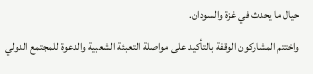حيال ما يحدث في غزة والسودان.
واختتم المشاركون الوقفة بالتأكيد على مواصلة التعبئة الشعبية والدعوة للمجتمع الدولي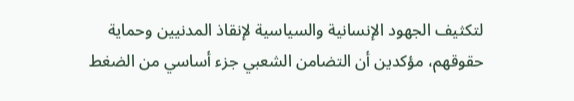لتكثيف الجهود الإنسانية والسياسية لإنقاذ المدنيين وحماية حقوقهم، مؤكدين أن التضامن الشعبي جزء أساسي من الضغط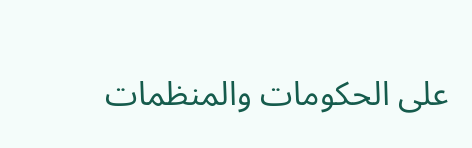على الحكومات والمنظمات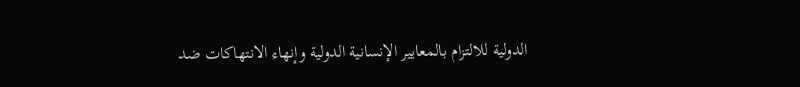الدولية للالتزام بالمعايير الإنسانية الدولية وإنهاء الانتهاكات ضد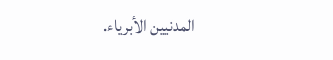المدنيين الأبرياء.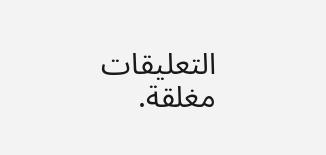التعليقات مغلقة.